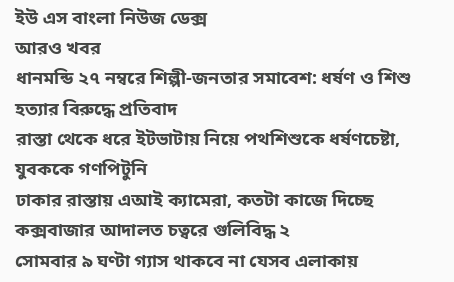ইউ এস বাংলা নিউজ ডেক্স
আরও খবর
ধানমন্ডি ২৭ নম্বরে শিল্পী-জনতার সমাবেশ: ধর্ষণ ও শিশু হত্যার বিরুদ্ধে প্রতিবাদ
রাস্তা থেকে ধরে ইটভাটায় নিয়ে পথশিশুকে ধর্ষণচেষ্টা, যুবককে গণপিটুনি
ঢাকার রাস্তায় এআই ক্যামেরা, কতটা কাজে দিচ্ছে
কক্সবাজার আদালত চত্বরে গুলিবিদ্ধ ২
সোমবার ৯ ঘণ্টা গ্যাস থাকবে না যেসব এলাকায়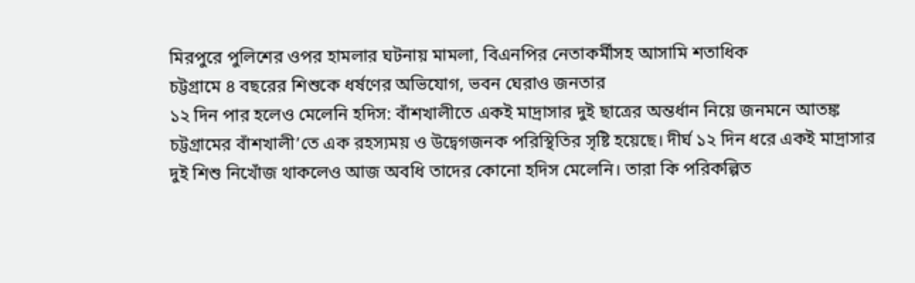মিরপুরে পুলিশের ওপর হামলার ঘটনায় মামলা, বিএনপির নেতাকর্মীসহ আসামি শতাধিক
চট্টগ্রামে ৪ বছরের শিশুকে ধর্ষণের অভিযোগ, ভবন ঘেরাও জনতার
১২ দিন পার হলেও মেলেনি হদিস: বাঁশখালীতে একই মাদ্রাসার দুই ছাত্রের অন্তর্ধান নিয়ে জনমনে আতঙ্ক
চট্টগ্রামের বাঁশখালী’তে এক রহস্যময় ও উদ্বেগজনক পরিস্থিতির সৃষ্টি হয়েছে। দীর্ঘ ১২ দিন ধরে একই মাদ্রাসার দুই শিশু নিখোঁজ থাকলেও আজ অবধি তাদের কোনো হদিস মেলেনি। তারা কি পরিকল্পিত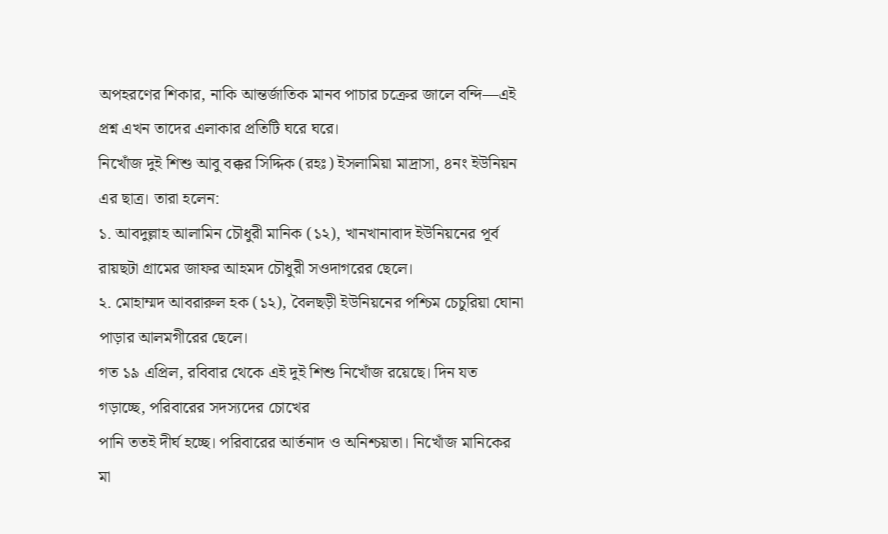অপহরণের শিকার, নাকি আন্তর্জাতিক মানব পাচার চক্রের জালে বন্দি—এই প্রশ্ন এখন তাদের এলাকার প্রতিটি ঘরে ঘরে।
নিখোঁজ দুই শিশু আবু বক্কর সিদ্দিক (রহঃ) ইসলামিয়া মাদ্রাসা, ৪নং ইউনিয়ন এর ছাত্র। তারা হলেন:
১. আবদুল্লাহ আলামিন চৌধুরী মানিক (১২), খানখানাবাদ ইউনিয়নের পূর্ব রায়ছটা গ্রামের জাফর আহমদ চৌধুরী সওদাগরের ছেলে।
২. মোহাম্মদ আবরারুল হক (১২), বৈলছড়ী ইউনিয়নের পশ্চিম চেচুরিয়া ঘোনা পাড়ার আলমগীরের ছেলে।
গত ১৯ এপ্রিল, রবিবার থেকে এই দুই শিশু নিখোঁজ রয়েছে। দিন যত গড়াচ্ছে, পরিবারের সদস্যদের চোখের
পানি ততই দীর্ঘ হচ্ছে। পরিবারের আর্তনাদ ও অনিশ্চয়তা। নিখোঁজ মানিকের মা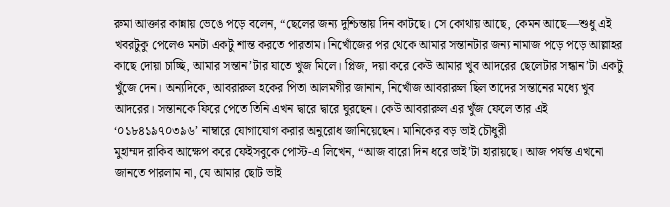রুমা আক্তার কান্নায় ভেঙে পড়ে বলেন, “ছেলের জন্য দুশ্চিন্তায় দিন কাটছে। সে কোথায় আছে, কেমন আছে—শুধু এই খবরটুকু পেলেও মনটা একটু শান্ত করতে পারতাম। নিখোঁজের পর থেকে আমার সন্তানটার জন্য নামাজ পড়ে পড়ে আল্লাহর কাছে দোয়া চাচ্ছি, আমার সন্তান’টার যাতে খুজ মিলে। প্লিজ, দয়া করে কেউ আমার খুব আদরের ছেলেটার সন্ধান’টা একটু খুঁজে দেন। অন্যদিকে, আবরারুল হকের পিতা আলমগীর জানান, নিখোঁজ আবরারুল ছিল তাদের সন্তানের মধ্যে খুব আদরের। সন্তানকে ফিরে পেতে তিনি এখন দ্বারে দ্বারে ঘুরছেন। কেউ আবরারুল এর খুঁজ ফেলে তার এই ‘০১৮৪১৯৭০৩৯৬’ নাম্বারে যোগাযোগ করার অনুরোধ জানিয়েছেন। মানিকের বড় ভাই চৌধুরী
মুহাম্মদ রাকিব আক্ষেপ করে ফেইসবুকে পোস্ট-এ লিখেন, “আজ বারো দিন ধরে ভাই’টা হারায়ছে। আজ পর্যন্ত এখনো জানতে পারলাম না, যে আমার ছোট ভাই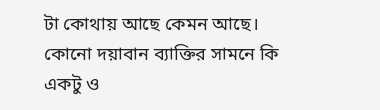টা কোথায় আছে কেমন আছে। কোনো দয়াবান ব্যাক্তির সামনে কি একটু ও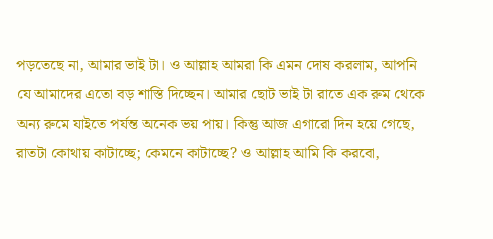পড়তেছে না, আমার ভাই টা। ও আল্লাহ আমরা কি এমন দোষ করলাম, আপনি যে আমাদের এতো বড় শাস্তি দিচ্ছেন। আমার ছোট ভাই টা রাতে এক রুম থেকে অন্য রুমে যাইতে পর্যন্ত অনেক ভয় পায়। কিন্তু আজ এগারো দিন হয়ে গেছে, রাতটা কোথায় কাটাচ্ছে; কেমনে কাটাচ্ছে? ও আল্লাহ আমি কি করবো,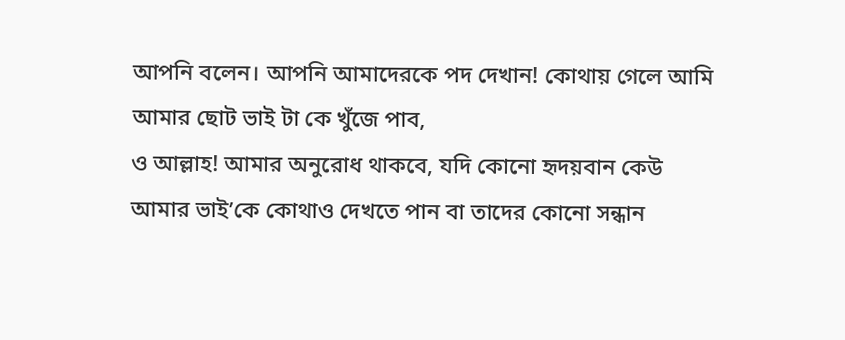আপনি বলেন। আপনি আমাদেরকে পদ দেখান! কোথায় গেলে আমি আমার ছোট ভাই টা কে খুঁজে পাব,
ও আল্লাহ! আমার অনুরোধ থাকবে, যদি কোনো হৃদয়বান কেউ আমার ভাই’কে কোথাও দেখতে পান বা তাদের কোনো সন্ধান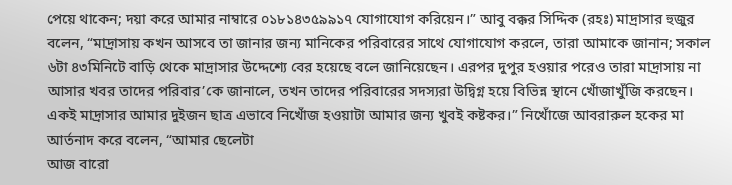পেয়ে থাকেন; দয়া করে আমার নাম্বারে ০১৮১৪৩৫৯৯১৭ যোগাযোগ করিয়েন।” আবু বক্কর সিদ্দিক (রহঃ) মাদ্রাসার হুজুর বলেন, “মাদ্রাসায় কখন আসবে তা জানার জন্য মানিকের পরিবারের সাথে যোগাযোগ করলে, তারা আমাকে জানান; সকাল ৬টা ৪৩মিনিটে বাড়ি থেকে মাদ্রাসার উদ্দেশ্যে বের হয়েছে বলে জানিয়েছেন। এরপর দুপুর হওয়ার পরেও তারা মাদ্রাসায় না আসার খবর তাদের পরিবার’কে জানালে, তখন তাদের পরিবারের সদস্যরা উদ্বিগ্ন হয়ে বিভিন্ন স্থানে খোঁজাখুঁজি করছেন। একই মাদ্রাসার আমার দুইজন ছাত্র এভাবে নিখোঁজ হওয়াটা আমার জন্য খুবই কষ্টকর।” নিখোঁজে আবরারুল হকের মা আর্তনাদ করে বলেন, “আমার ছেলেটা
আজ বারো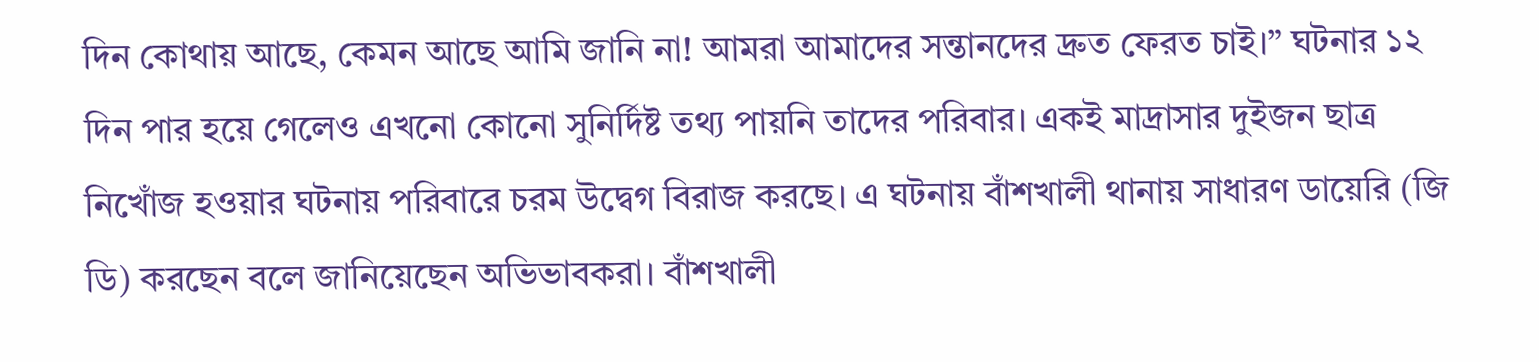দিন কোথায় আছে, কেমন আছে আমি জানি না! আমরা আমাদের সন্তানদের দ্রুত ফেরত চাই।” ঘটনার ১২ দিন পার হয়ে গেলেও এখনো কোনো সুনির্দিষ্ট তথ্য পায়নি তাদের পরিবার। একই মাদ্রাসার দুইজন ছাত্র নিখোঁজ হওয়ার ঘটনায় পরিবারে চরম উদ্বেগ বিরাজ করছে। এ ঘটনায় বাঁশখালী থানায় সাধারণ ডায়েরি (জি ডি) করছেন বলে জানিয়েছেন অভিভাবকরা। বাঁশখালী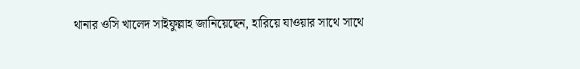থানার ওসি খালেদ সাইফুল্লাহ জানিয়েছেন, হারিয়ে যাওয়ার সাথে সাথে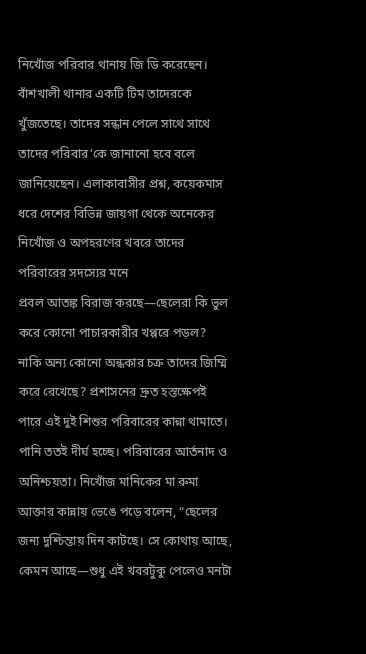নিখোঁজ পরিবার থানায় জি ডি করেছেন। বাঁশখালী থানার একটি টিম তাদেরকে খুঁজতেছে। তাদের সন্ধান পেলে সাথে সাথে তাদের পরিবার’কে জানানো হবে বলে জানিয়েছেন। এলাকাবাসীর প্রশ্ন, কয়েকমাস ধরে দেশের বিভিন্ন জায়গা থেকে অনেকের নিখোঁজ ও অপহরণের খবরে তাদের পরিবারের সদস্যের মনে
প্রবল আতঙ্ক বিরাজ করছে—ছেলেরা কি ভুল করে কোনো পাচারকারীর খপ্পরে পড়ল? নাকি অন্য কোনো অন্ধকার চক্র তাদের জিম্মি করে রেখেছে? প্রশাসনের দ্রুত হস্তক্ষেপই পারে এই দুই শিশুর পরিবারের কান্না থামাতে।
পানি ততই দীর্ঘ হচ্ছে। পরিবারের আর্তনাদ ও অনিশ্চয়তা। নিখোঁজ মানিকের মা রুমা আক্তার কান্নায় ভেঙে পড়ে বলেন, “ছেলের জন্য দুশ্চিন্তায় দিন কাটছে। সে কোথায় আছে, কেমন আছে—শুধু এই খবরটুকু পেলেও মনটা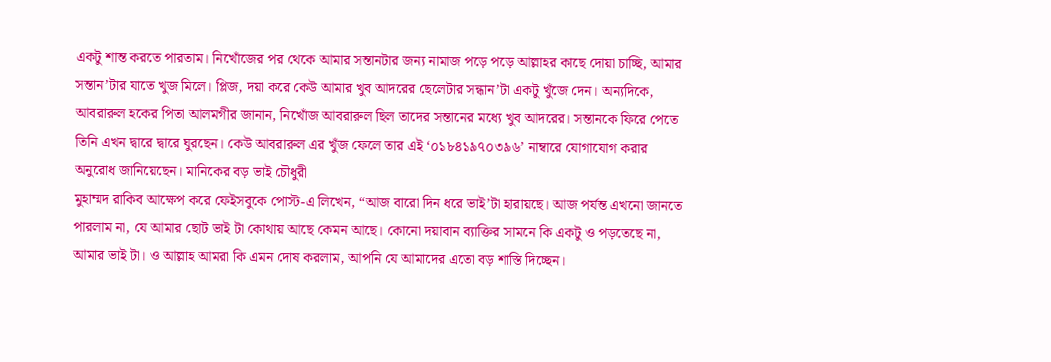একটু শান্ত করতে পারতাম। নিখোঁজের পর থেকে আমার সন্তানটার জন্য নামাজ পড়ে পড়ে আল্লাহর কাছে দোয়া চাচ্ছি, আমার সন্তান’টার যাতে খুজ মিলে। প্লিজ, দয়া করে কেউ আমার খুব আদরের ছেলেটার সন্ধান’টা একটু খুঁজে দেন। অন্যদিকে, আবরারুল হকের পিতা আলমগীর জানান, নিখোঁজ আবরারুল ছিল তাদের সন্তানের মধ্যে খুব আদরের। সন্তানকে ফিরে পেতে তিনি এখন দ্বারে দ্বারে ঘুরছেন। কেউ আবরারুল এর খুঁজ ফেলে তার এই ‘০১৮৪১৯৭০৩৯৬’ নাম্বারে যোগাযোগ করার অনুরোধ জানিয়েছেন। মানিকের বড় ভাই চৌধুরী
মুহাম্মদ রাকিব আক্ষেপ করে ফেইসবুকে পোস্ট-এ লিখেন, “আজ বারো দিন ধরে ভাই’টা হারায়ছে। আজ পর্যন্ত এখনো জানতে পারলাম না, যে আমার ছোট ভাই টা কোথায় আছে কেমন আছে। কোনো দয়াবান ব্যাক্তির সামনে কি একটু ও পড়তেছে না, আমার ভাই টা। ও আল্লাহ আমরা কি এমন দোষ করলাম, আপনি যে আমাদের এতো বড় শাস্তি দিচ্ছেন।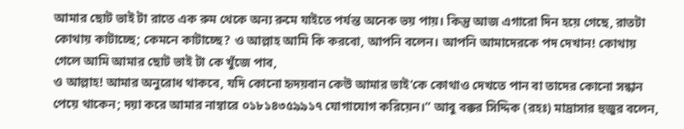আমার ছোট ভাই টা রাতে এক রুম থেকে অন্য রুমে যাইতে পর্যন্ত অনেক ভয় পায়। কিন্তু আজ এগারো দিন হয়ে গেছে, রাতটা কোথায় কাটাচ্ছে; কেমনে কাটাচ্ছে? ও আল্লাহ আমি কি করবো, আপনি বলেন। আপনি আমাদেরকে পদ দেখান! কোথায় গেলে আমি আমার ছোট ভাই টা কে খুঁজে পাব,
ও আল্লাহ! আমার অনুরোধ থাকবে, যদি কোনো হৃদয়বান কেউ আমার ভাই’কে কোথাও দেখতে পান বা তাদের কোনো সন্ধান পেয়ে থাকেন; দয়া করে আমার নাম্বারে ০১৮১৪৩৫৯৯১৭ যোগাযোগ করিয়েন।” আবু বক্কর সিদ্দিক (রহঃ) মাদ্রাসার হুজুর বলেন,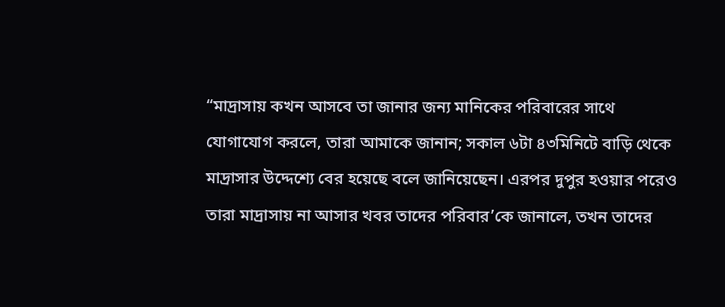“মাদ্রাসায় কখন আসবে তা জানার জন্য মানিকের পরিবারের সাথে যোগাযোগ করলে, তারা আমাকে জানান; সকাল ৬টা ৪৩মিনিটে বাড়ি থেকে মাদ্রাসার উদ্দেশ্যে বের হয়েছে বলে জানিয়েছেন। এরপর দুপুর হওয়ার পরেও তারা মাদ্রাসায় না আসার খবর তাদের পরিবার’কে জানালে, তখন তাদের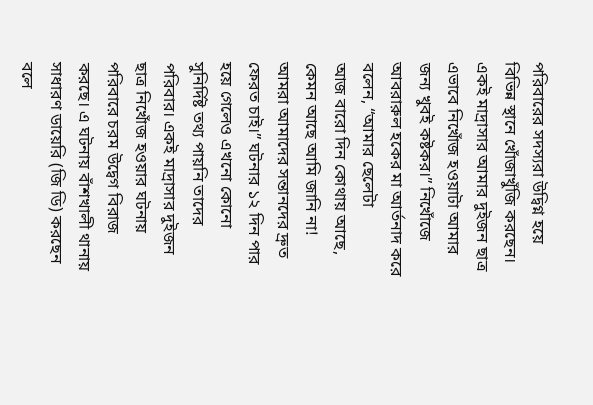পরিবারের সদস্যরা উদ্বিগ্ন হয়ে বিভিন্ন স্থানে খোঁজাখুঁজি করছেন। একই মাদ্রাসার আমার দুইজন ছাত্র এভাবে নিখোঁজ হওয়াটা আমার জন্য খুবই কষ্টকর।” নিখোঁজে আবরারুল হকের মা আর্তনাদ করে বলেন, “আমার ছেলেটা
আজ বারো দিন কোথায় আছে, কেমন আছে আমি জানি না! আমরা আমাদের সন্তানদের দ্রুত ফেরত চাই।” ঘটনার ১২ দিন পার হয়ে গেলেও এখনো কোনো সুনির্দিষ্ট তথ্য পায়নি তাদের পরিবার। একই মাদ্রাসার দুইজন ছাত্র নিখোঁজ হওয়ার ঘটনায় পরিবারে চরম উদ্বেগ বিরাজ করছে। এ ঘটনায় বাঁশখালী থানায় সাধারণ ডায়েরি (জি ডি) করছেন বলে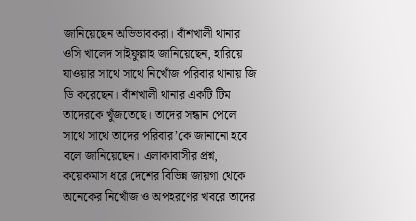জানিয়েছেন অভিভাবকরা। বাঁশখালী থানার ওসি খালেদ সাইফুল্লাহ জানিয়েছেন, হারিয়ে যাওয়ার সাথে সাথে নিখোঁজ পরিবার থানায় জি ডি করেছেন। বাঁশখালী থানার একটি টিম তাদেরকে খুঁজতেছে। তাদের সন্ধান পেলে সাথে সাথে তাদের পরিবার’কে জানানো হবে বলে জানিয়েছেন। এলাকাবাসীর প্রশ্ন, কয়েকমাস ধরে দেশের বিভিন্ন জায়গা থেকে অনেকের নিখোঁজ ও অপহরণের খবরে তাদের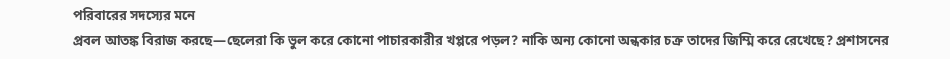পরিবারের সদস্যের মনে
প্রবল আতঙ্ক বিরাজ করছে—ছেলেরা কি ভুল করে কোনো পাচারকারীর খপ্পরে পড়ল? নাকি অন্য কোনো অন্ধকার চক্র তাদের জিম্মি করে রেখেছে? প্রশাসনের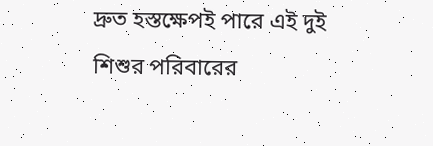দ্রুত হস্তক্ষেপই পারে এই দুই শিশুর পরিবারের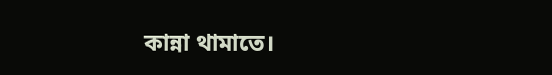কান্না থামাতে।